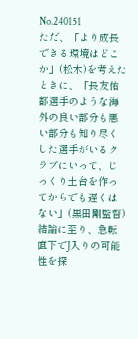No.240151
ただ、「より成長できる環境はどこか」(松木)を考えたときに、「長友佑都選手のような海外の良い部分も悪い部分も知り尽くした選手がいるクラブにいって、じっくり土台を作ってからでも遅くはない」(黒田剛監督)結論に至り、急転直下でJ入りの可能性を探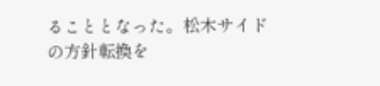ることとなった。松木サイドの方針転換を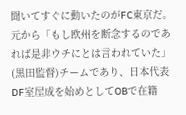聞いてすぐに動いたのがFC東京だ。
元から「もし欧州を断念するのであれば是非ウチにとは言われていた」(黒田監督)チームであり、日本代表DF室屋成を始めとしてOBで在籍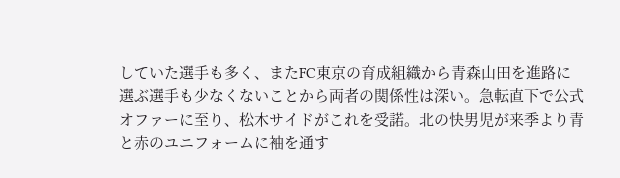していた選手も多く、またFC東京の育成組織から青森山田を進路に選ぶ選手も少なくないことから両者の関係性は深い。急転直下で公式オファーに至り、松木サイドがこれを受諾。北の快男児が来季より青と赤のユニフォームに袖を通す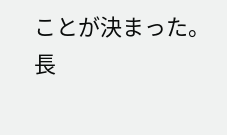ことが決まった。
長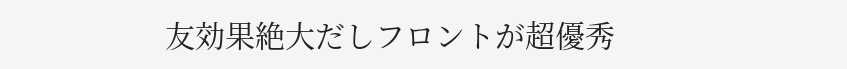友効果絶大だしフロントが超優秀